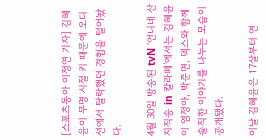[스포츠동아 이정연 기자] 김혜윤이 무명 시절 키 때문에 오디션에서 탈락했던 경험을 털어놨다.

4월 30일 방송된 tvN ‘언니네 산지직송 in 칼라페’에서는 김혜윤이 염정아, 박준면, 덱스와 함께 솔직한 이야기를 나누는 모습이 공개됐다.

이날 김혜윤은 17살부터 연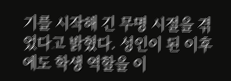기를 시작해 긴 무명 시절을 겪었다고 밝혔다. 성인이 된 이후에도 학생 역할을 이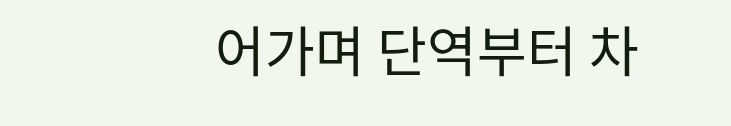어가며 단역부터 차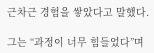근차근 경험을 쌓았다고 말했다.

그는 “과정이 너무 힘들었다”며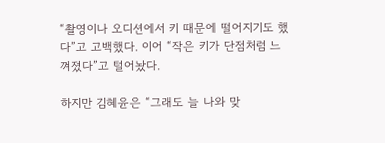“촬영이나 오디션에서 키 때문에 떨어지기도 했다”고 고백했다. 이어 “작은 키가 단점처럼 느껴졌다”고 털어놨다.

하지만 김혜윤은 “그래도 늘 나와 맞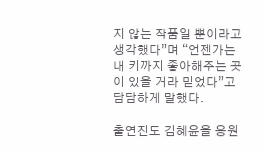지 않는 작품일 뿐이라고 생각했다”며 “언젠가는 내 키까지 좋아해주는 곳이 있을 거라 믿었다”고 담담하게 말했다.

출연진도 김혜윤을 응원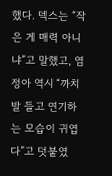했다. 덱스는 “작은 게 매력 아니냐”고 말했고, 염정아 역시 “까치발 들고 연기하는 모습이 귀엽다”고 덧붙였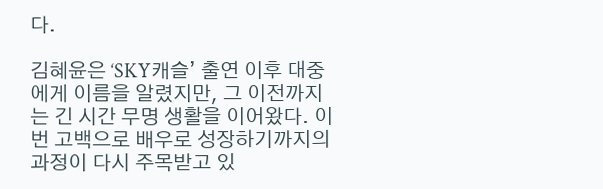다.

김혜윤은 ‘SKY캐슬’ 출연 이후 대중에게 이름을 알렸지만, 그 이전까지는 긴 시간 무명 생활을 이어왔다. 이번 고백으로 배우로 성장하기까지의 과정이 다시 주목받고 있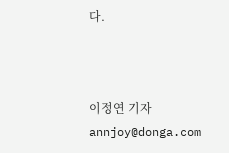다.



이정연 기자 annjoy@donga.com